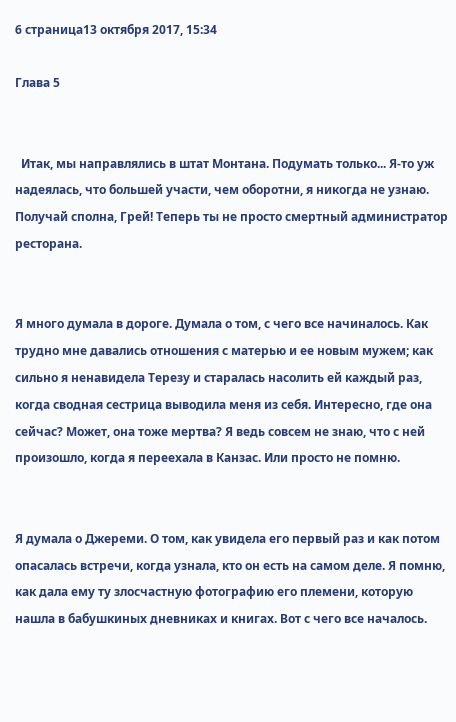6 страница13 октября 2017, 15:34

Глава 5


  Итак, мы направлялись в штат Монтана. Подумать только... Я-то уж надеялась, что большей участи, чем оборотни, я никогда не узнаю. Получай сполна, Грей! Теперь ты не просто смертный администратор ресторана.


Я много думала в дороге. Думала о том, с чего все начиналось. Как трудно мне давались отношения с матерью и ее новым мужем; как сильно я ненавидела Терезу и старалась насолить ей каждый раз, когда сводная сестрица выводила меня из себя. Интересно, где она сейчас? Может, она тоже мертва? Я ведь совсем не знаю, что с ней произошло, когда я переехала в Канзас. Или просто не помню.


Я думала о Джереми. О том, как увидела его первый раз и как потом опасалась встречи, когда узнала, кто он есть на самом деле. Я помню, как дала ему ту злосчастную фотографию его племени, которую нашла в бабушкиных дневниках и книгах. Вот с чего все началось.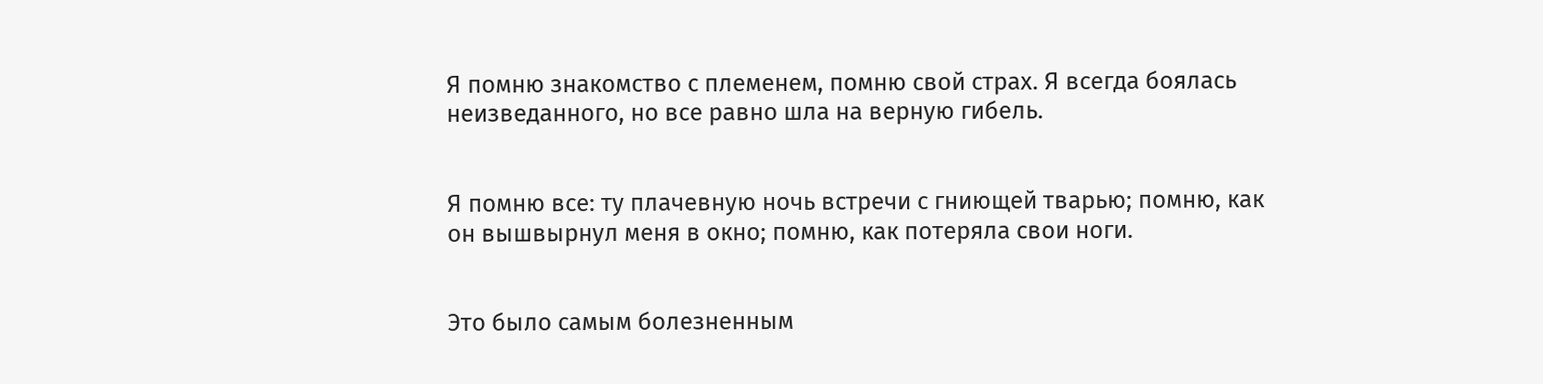Я помню знакомство с племенем, помню свой страх. Я всегда боялась неизведанного, но все равно шла на верную гибель.


Я помню все: ту плачевную ночь встречи с гниющей тварью; помню, как он вышвырнул меня в окно; помню, как потеряла свои ноги.


Это было самым болезненным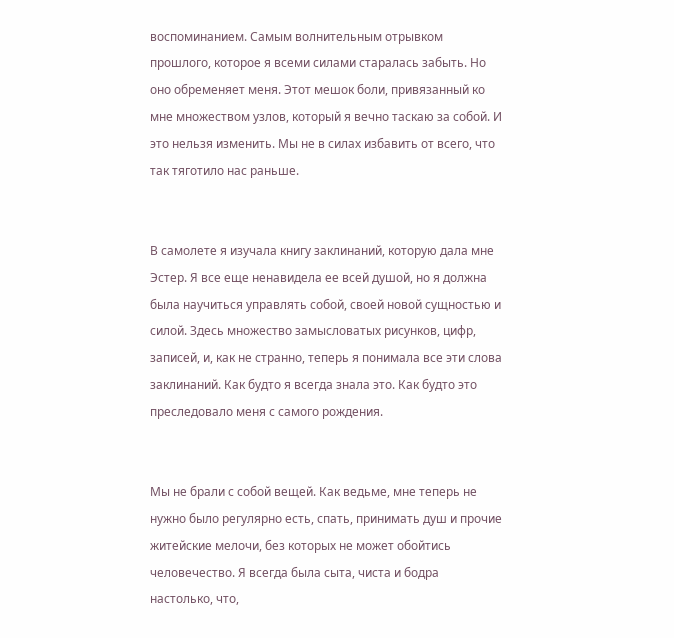воспоминанием. Самым волнительным отрывком прошлого, которое я всеми силами старалась забыть. Но оно обременяет меня. Этот мешок боли, привязанный ко мне множеством узлов, который я вечно таскаю за собой. И это нельзя изменить. Мы не в силах избавить от всего, что так тяготило нас раньше.


В самолете я изучала книгу заклинаний, которую дала мне Эстер. Я все еще ненавидела ее всей душой, но я должна была научиться управлять собой, своей новой сущностью и силой. Здесь множество замысловатых рисунков, цифр, записей, и, как не странно, теперь я понимала все эти слова заклинаний. Как будто я всегда знала это. Как будто это преследовало меня с самого рождения.


Мы не брали с собой вещей. Как ведьме, мне теперь не нужно было регулярно есть, спать, принимать душ и прочие житейские мелочи, без которых не может обойтись человечество. Я всегда была сыта, чиста и бодра настолько, что,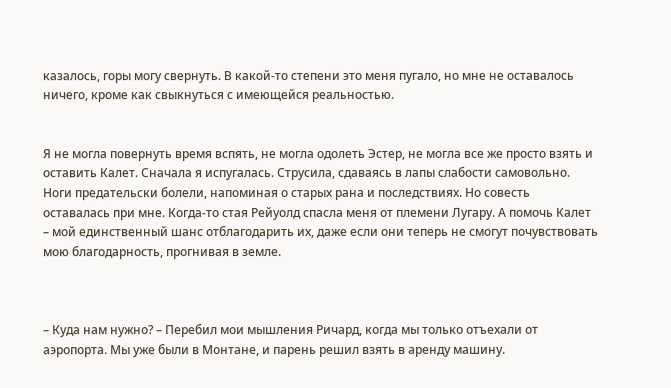казалось, горы могу свернуть. В какой-то степени это меня пугало, но мне не оставалось ничего, кроме как свыкнуться с имеющейся реальностью.


Я не могла повернуть время вспять, не могла одолеть Эстер, не могла все же просто взять и оставить Калет. Сначала я испугалась. Струсила, сдаваясь в лапы слабости самовольно. Ноги предательски болели, напоминая о старых рана и последствиях. Но совесть оставалась при мне. Когда-то стая Рейуолд спасла меня от племени Лугару. А помочь Калет – мой единственный шанс отблагодарить их, даже если они теперь не смогут почувствовать мою благодарность, прогнивая в земле.



– Куда нам нужно? – Перебил мои мышления Ричард, когда мы только отъехали от аэропорта. Мы уже были в Монтане, и парень решил взять в аренду машину.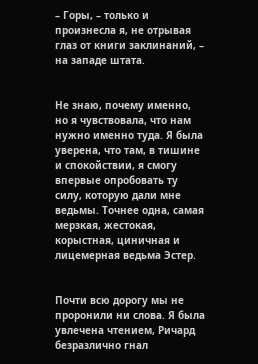– Горы, – только и произнесла я, не отрывая глаз от книги заклинаний, – на западе штата.


Не знаю, почему именно, но я чувствовала, что нам нужно именно туда. Я была уверена, что там, в тишине и спокойствии, я смогу впервые опробовать ту силу, которую дали мне ведьмы. Точнее одна, самая мерзкая, жестокая, корыстная, циничная и лицемерная ведьма Эстер.


Почти всю дорогу мы не проронили ни слова. Я была увлечена чтением, Ричард безразлично гнал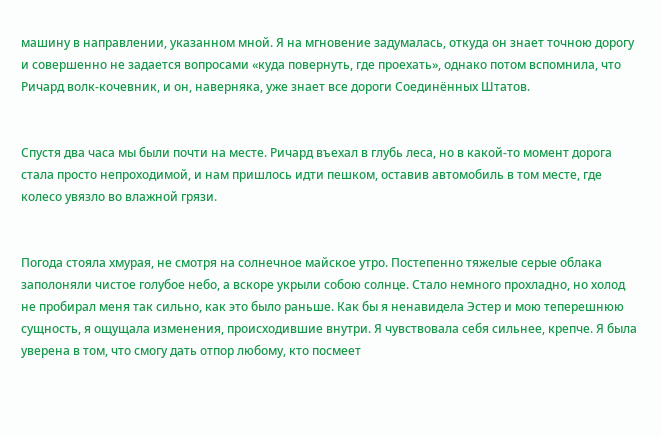машину в направлении, указанном мной. Я на мгновение задумалась, откуда он знает точною дорогу и совершенно не задается вопросами «куда повернуть, где проехать», однако потом вспомнила, что Ричард волк-кочевник, и он, наверняка, уже знает все дороги Соединённых Штатов.


Спустя два часа мы были почти на месте. Ричард въехал в глубь леса, но в какой-то момент дорога стала просто непроходимой, и нам пришлось идти пешком, оставив автомобиль в том месте, где колесо увязло во влажной грязи.


Погода стояла хмурая, не смотря на солнечное майское утро. Постепенно тяжелые серые облака заполоняли чистое голубое небо, а вскоре укрыли собою солнце. Стало немного прохладно, но холод не пробирал меня так сильно, как это было раньше. Как бы я ненавидела Эстер и мою теперешнюю сущность, я ощущала изменения, происходившие внутри. Я чувствовала себя сильнее, крепче. Я была уверена в том, что смогу дать отпор любому, кто посмеет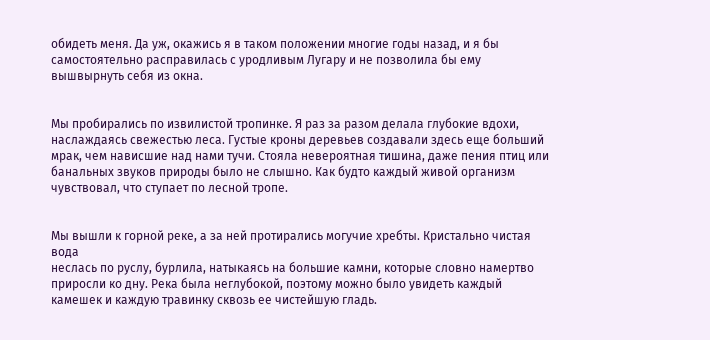обидеть меня. Да уж, окажись я в таком положении многие годы назад, и я бы самостоятельно расправилась с уродливым Лугару и не позволила бы ему вышвырнуть себя из окна.


Мы пробирались по извилистой тропинке. Я раз за разом делала глубокие вдохи, наслаждаясь свежестью леса. Густые кроны деревьев создавали здесь еще больший мрак, чем нависшие над нами тучи. Стояла невероятная тишина, даже пения птиц или банальных звуков природы было не слышно. Как будто каждый живой организм чувствовал, что ступает по лесной тропе.


Мы вышли к горной реке, а за ней протирались могучие хребты. Кристально чистая вода
неслась по руслу, бурлила, натыкаясь на большие камни, которые словно намертво приросли ко дну. Река была неглубокой, поэтому можно было увидеть каждый камешек и каждую травинку сквозь ее чистейшую гладь.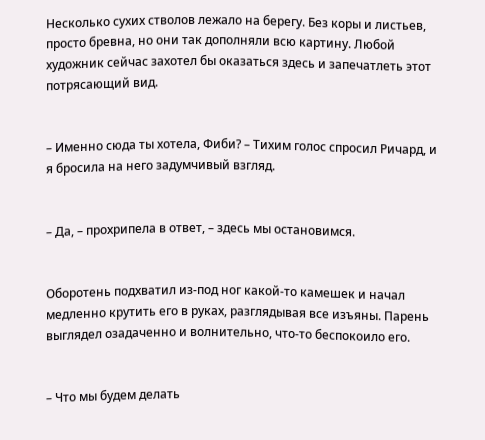Несколько сухих стволов лежало на берегу. Без коры и листьев, просто бревна, но они так дополняли всю картину. Любой художник сейчас захотел бы оказаться здесь и запечатлеть этот потрясающий вид.


– Именно сюда ты хотела, Фиби? – Тихим голос спросил Ричард, и я бросила на него задумчивый взгляд.


– Да, – прохрипела в ответ, – здесь мы остановимся.


Оборотень подхватил из-под ног какой-то камешек и начал медленно крутить его в руках, разглядывая все изъяны. Парень выглядел озадаченно и волнительно, что-то беспокоило его.


– Что мы будем делать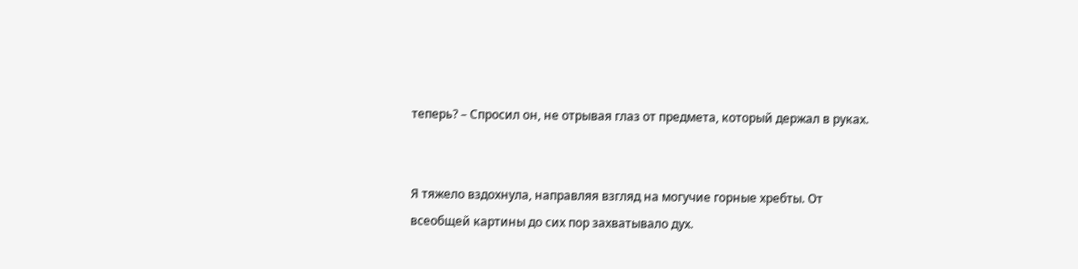теперь? – Спросил он, не отрывая глаз от предмета, который держал в руках.


Я тяжело вздохнула, направляя взгляд на могучие горные хребты. От всеобщей картины до сих пор захватывало дух.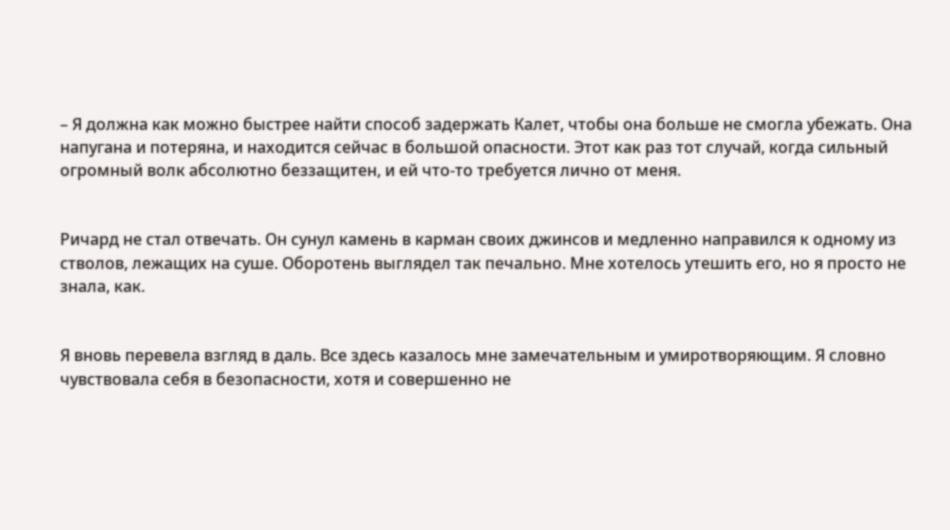– Я должна как можно быстрее найти способ задержать Калет, чтобы она больше не смогла убежать. Она напугана и потеряна, и находится сейчас в большой опасности. Этот как раз тот случай, когда сильный огромный волк абсолютно беззащитен, и ей что-то требуется лично от меня.


Ричард не стал отвечать. Он сунул камень в карман своих джинсов и медленно направился к одному из стволов, лежащих на суше. Оборотень выглядел так печально. Мне хотелось утешить его, но я просто не знала, как.


Я вновь перевела взгляд в даль. Все здесь казалось мне замечательным и умиротворяющим. Я словно чувствовала себя в безопасности, хотя и совершенно не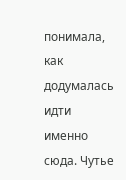понимала, как додумалась идти именно сюда. Чутье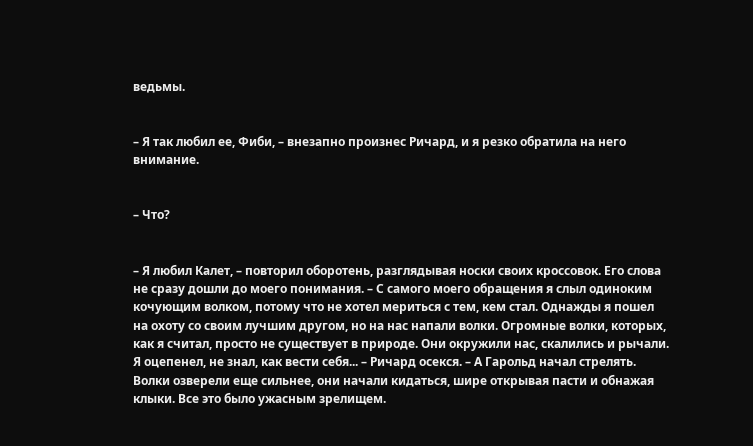ведьмы.


– Я так любил ее, Фиби, – внезапно произнес Ричард, и я резко обратила на него внимание.


– Что?


– Я любил Калет, – повторил оборотень, разглядывая носки своих кроссовок. Его слова не сразу дошли до моего понимания. – С самого моего обращения я слыл одиноким кочующим волком, потому что не хотел мериться с тем, кем стал. Однажды я пошел на охоту со своим лучшим другом, но на нас напали волки. Огромные волки, которых, как я считал, просто не существует в природе. Они окружили нас, скалились и рычали. Я оцепенел, не знал, как вести себя... – Ричард осекся. – А Гарольд начал стрелять. Волки озверели еще сильнее, они начали кидаться, шире открывая пасти и обнажая клыки. Все это было ужасным зрелищем.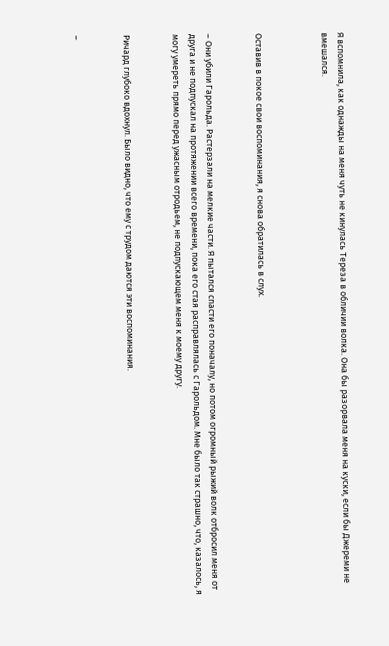Я вспомнила, как однажды на меня чуть не кинулась Тереза в обличии волка. Она бы разорвала меня на куски, если бы Джереми не вмешался.



Оставив в покое свои воспоминания, я снова обратилась в слух.


– Они убили Гарольда. Растерзали на мелкие части. Я пытался спасти его поначалу, но потом огромный рыжий волк отбросил меня от друга и не подпускал на протяжении всего времени, пока его стая расправлялась с Гарольдом. Мне было так страшно, что, казалось, я могу умереть прямо перед ужасным отродьем, не подпускающем меня к моему другу.


Ричард глубоко вдохнул. Было видно, что ему с трудом даются эти воспоминания.


–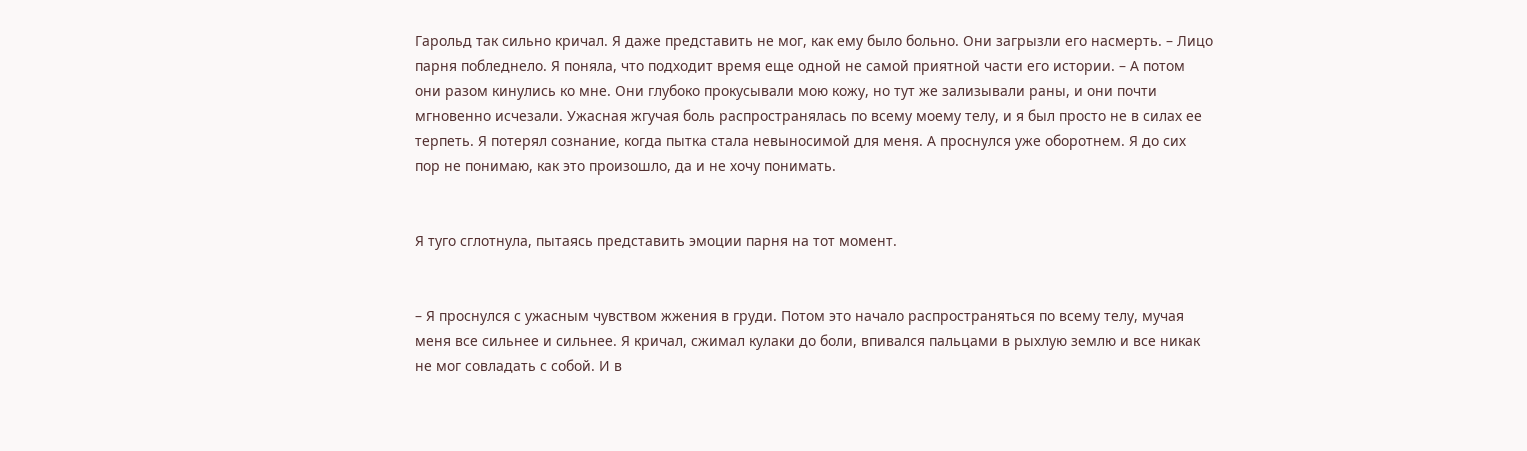Гарольд так сильно кричал. Я даже представить не мог, как ему было больно. Они загрызли его насмерть. – Лицо парня побледнело. Я поняла, что подходит время еще одной не самой приятной части его истории. – А потом они разом кинулись ко мне. Они глубоко прокусывали мою кожу, но тут же зализывали раны, и они почти мгновенно исчезали. Ужасная жгучая боль распространялась по всему моему телу, и я был просто не в силах ее терпеть. Я потерял сознание, когда пытка стала невыносимой для меня. А проснулся уже оборотнем. Я до сих пор не понимаю, как это произошло, да и не хочу понимать.


Я туго сглотнула, пытаясь представить эмоции парня на тот момент.


– Я проснулся с ужасным чувством жжения в груди. Потом это начало распространяться по всему телу, мучая меня все сильнее и сильнее. Я кричал, сжимал кулаки до боли, впивался пальцами в рыхлую землю и все никак не мог совладать с собой. И в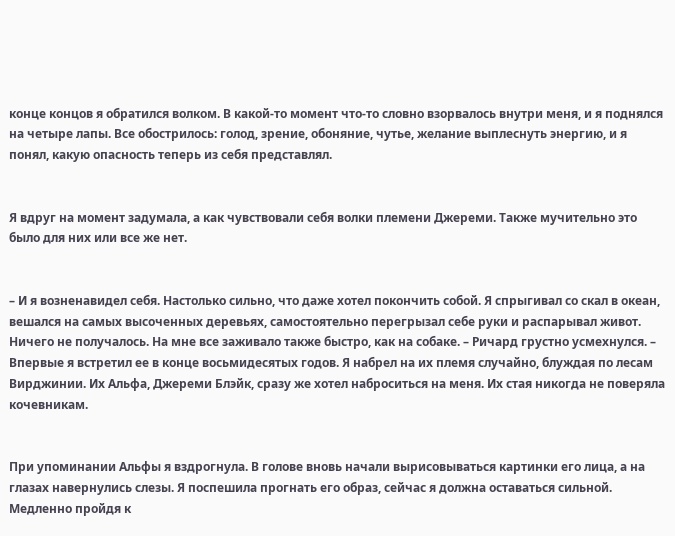конце концов я обратился волком. В какой-то момент что-то словно взорвалось внутри меня, и я поднялся на четыре лапы. Все обострилось: голод, зрение, обоняние, чутье, желание выплеснуть энергию, и я понял, какую опасность теперь из себя представлял.


Я вдруг на момент задумала, а как чувствовали себя волки племени Джереми. Также мучительно это было для них или все же нет.


– И я возненавидел себя. Настолько сильно, что даже хотел покончить собой. Я спрыгивал со скал в океан, вешался на самых высоченных деревьях, самостоятельно перегрызал себе руки и распарывал живот. Ничего не получалось. На мне все заживало также быстро, как на собаке. – Ричард грустно усмехнулся. – Впервые я встретил ее в конце восьмидесятых годов. Я набрел на их племя случайно, блуждая по лесам Вирджинии. Их Альфа, Джереми Блэйк, сразу же хотел наброситься на меня. Их стая никогда не поверяла кочевникам.


При упоминании Альфы я вздрогнула. В голове вновь начали вырисовываться картинки его лица, а на глазах навернулись слезы. Я поспешила прогнать его образ, сейчас я должна оставаться сильной. Медленно пройдя к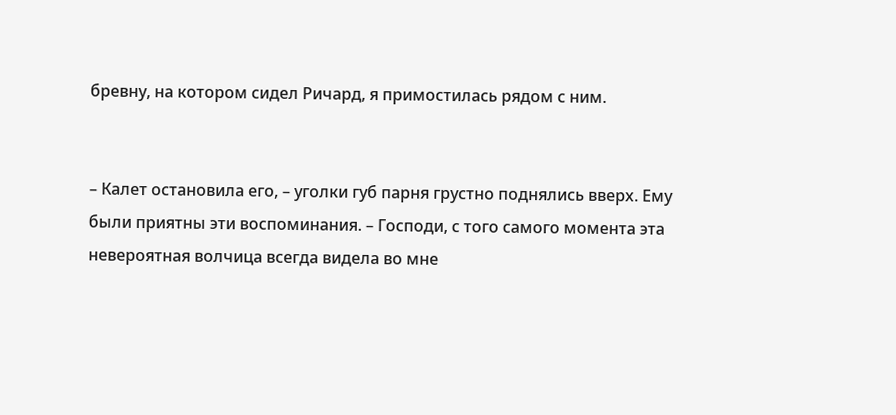бревну, на котором сидел Ричард, я примостилась рядом с ним.


– Калет остановила его, – уголки губ парня грустно поднялись вверх. Ему были приятны эти воспоминания. – Господи, с того самого момента эта невероятная волчица всегда видела во мне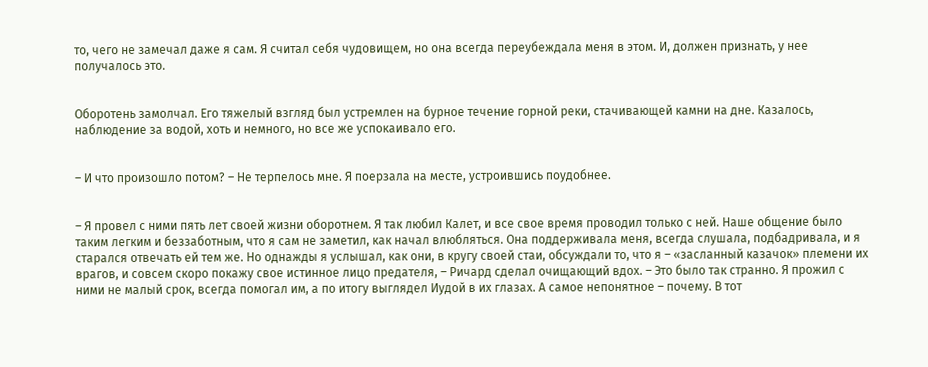то, чего не замечал даже я сам. Я считал себя чудовищем, но она всегда переубеждала меня в этом. И, должен признать, у нее получалось это.


Оборотень замолчал. Его тяжелый взгляд был устремлен на бурное течение горной реки, стачивающей камни на дне. Казалось, наблюдение за водой, хоть и немного, но все же успокаивало его.


– И что произошло потом? – Не терпелось мне. Я поерзала на месте, устроившись поудобнее.


– Я провел с ними пять лет своей жизни оборотнем. Я так любил Калет, и все свое время проводил только с ней. Наше общение было таким легким и беззаботным, что я сам не заметил, как начал влюбляться. Она поддерживала меня, всегда слушала, подбадривала, и я старался отвечать ей тем же. Но однажды я услышал, как они, в кругу своей стаи, обсуждали то, что я – «засланный казачок» племени их врагов, и совсем скоро покажу свое истинное лицо предателя, – Ричард сделал очищающий вдох. – Это было так странно. Я прожил с ними не малый срок, всегда помогал им, а по итогу выглядел Иудой в их глазах. А самое непонятное – почему. В тот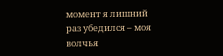момент я лишний раз убедился – моя волчья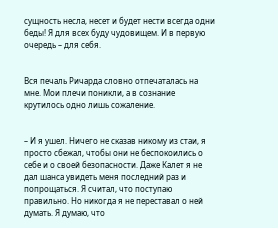сущность несла, несет и будет нести всегда одни беды! Я для всех буду чудовищем. И в первую очередь – для себя.


Вся печаль Ричарда словно отпечаталась на мне. Мои плечи поникли, а в сознание крутилось одно лишь сожаление.


– И я ушел. Ничего не сказав никому из стаи, я просто сбежал, чтобы они не беспокоились о себе и о своей безопасности. Даже Калет я не дал шанса увидеть меня последний раз и попрощаться. Я считал, что поступаю правильно. Но никогда я не переставал о ней думать. Я думаю, что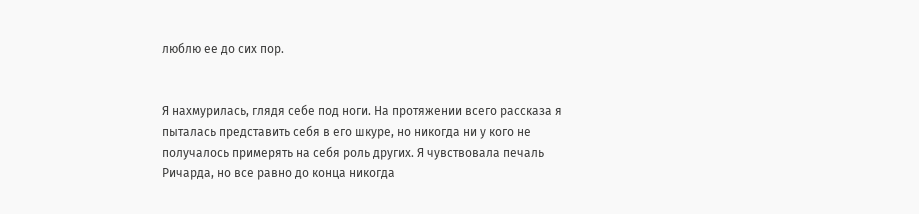люблю ее до сих пор.


Я нахмурилась, глядя себе под ноги. На протяжении всего рассказа я пыталась представить себя в его шкуре, но никогда ни у кого не получалось примерять на себя роль других. Я чувствовала печаль Ричарда, но все равно до конца никогда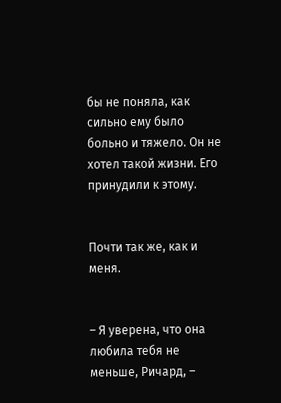бы не поняла, как сильно ему было больно и тяжело. Он не хотел такой жизни. Его принудили к этому.


Почти так же, как и меня.


– Я уверена, что она любила тебя не меньше, Ричард, –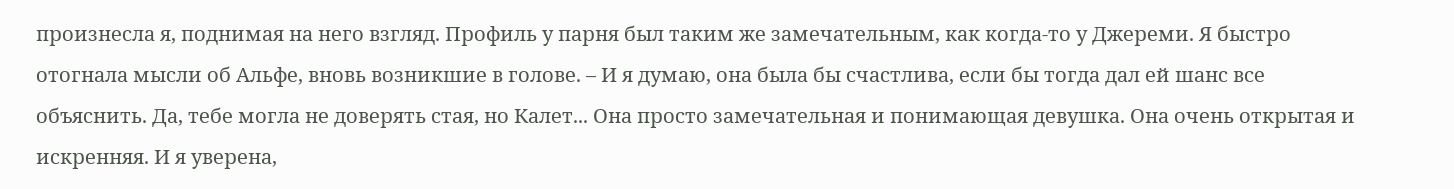произнесла я, поднимая на него взгляд. Профиль у парня был таким же замечательным, как когда-то у Джереми. Я быстро отогнала мысли об Альфе, вновь возникшие в голове. – И я думаю, она была бы счастлива, если бы тогда дал ей шанс все объяснить. Да, тебе могла не доверять стая, но Калет... Она просто замечательная и понимающая девушка. Она очень открытая и искренняя. И я уверена,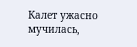Калет ужасно мучилась,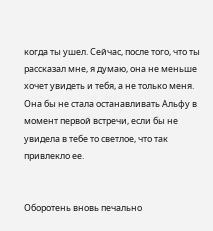когда ты ушел. Сейчас, после того, что ты рассказал мне, я думаю, она не меньше хочет увидеть и тебя, а не только меня. Она бы не стала останавливать Альфу в момент первой встречи, если бы не увидела в тебе то светлое, что так привлекло ее.


Оборотень вновь печально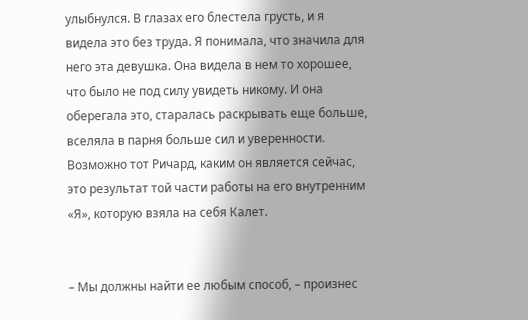улыбнулся. В глазах его блестела грусть, и я видела это без труда. Я понимала, что значила для него эта девушка. Она видела в нем то хорошее, что было не под силу увидеть никому. И она оберегала это, старалась раскрывать еще больше, вселяла в парня больше сил и уверенности. Возможно тот Ричард, каким он является сейчас, это результат той части работы на его внутренним «Я», которую взяла на себя Калет.


– Мы должны найти ее любым способ, – произнес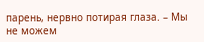парень, нервно потирая глаза. – Мы не можем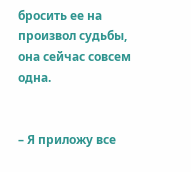бросить ее на произвол судьбы, она сейчас совсем одна.


– Я приложу все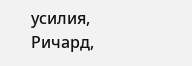усилия, Ричард,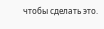чтобы сделать это.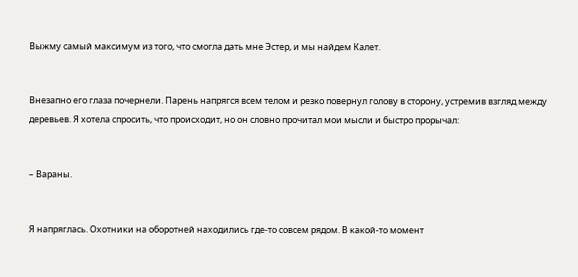Выжму самый максимум из того, что смогла дать мне Эстер, и мы найдем Калет.


Внезапно его глаза почернели. Парень напрягся всем телом и резко повернул голову в сторону, устремив взгляд между деревьев. Я хотела спросить, что происходит, но он словно прочитал мои мысли и быстро прорычал:


– Вараны.


Я напряглась. Охотники на оборотней находились где-то совсем рядом. В какой-то момент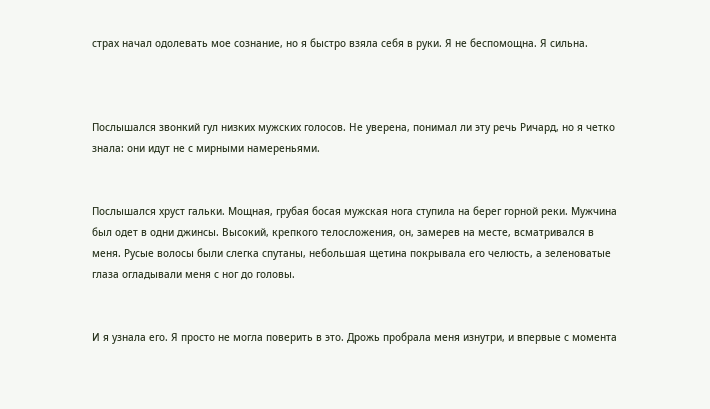страх начал одолевать мое сознание, но я быстро взяла себя в руки. Я не беспомощна. Я сильна.



Послышался звонкий гул низких мужских голосов. Не уверена, понимал ли эту речь Ричард, но я четко знала: они идут не с мирными намереньями.


Послышался хруст гальки. Мощная, грубая босая мужская нога ступила на берег горной реки. Мужчина был одет в одни джинсы. Высокий, крепкого телосложения, он, замерев на месте, всматривался в меня. Русые волосы были слегка спутаны, небольшая щетина покрывала его челюсть, а зеленоватые глаза огладывали меня с ног до головы.


И я узнала его. Я просто не могла поверить в это. Дрожь пробрала меня изнутри, и впервые с момента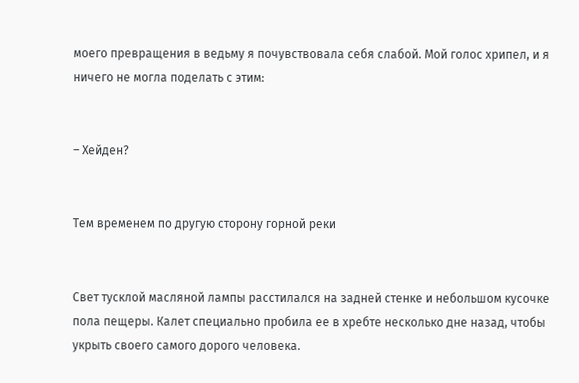моего превращения в ведьму я почувствовала себя слабой. Мой голос хрипел, и я ничего не могла поделать с этим:


– Хейден?


Тем временем по другую сторону горной реки


Свет тусклой масляной лампы расстилался на задней стенке и небольшом кусочке пола пещеры. Калет специально пробила ее в хребте несколько дне назад, чтобы укрыть своего самого дорого человека.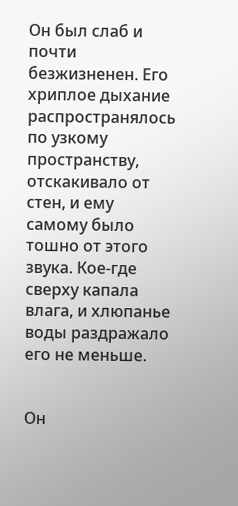Он был слаб и почти безжизненен. Его хриплое дыхание распространялось по узкому пространству, отскакивало от стен, и ему самому было тошно от этого звука. Кое-где сверху капала влага, и хлюпанье воды раздражало его не меньше.


Он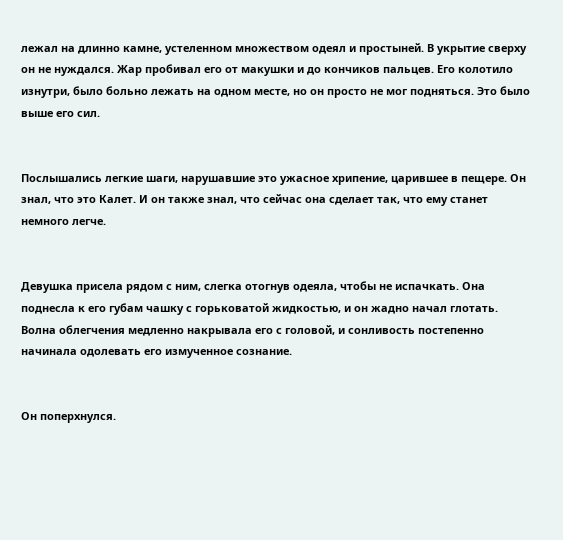лежал на длинно камне, устеленном множеством одеял и простыней. В укрытие сверху он не нуждался. Жар пробивал его от макушки и до кончиков пальцев. Его колотило изнутри, было больно лежать на одном месте, но он просто не мог подняться. Это было выше его сил.


Послышались легкие шаги, нарушавшие это ужасное хрипение, царившее в пещере. Он знал, что это Калет. И он также знал, что сейчас она сделает так, что ему станет немного легче.


Девушка присела рядом с ним, слегка отогнув одеяла, чтобы не испачкать. Она поднесла к его губам чашку с горьковатой жидкостью, и он жадно начал глотать. Волна облегчения медленно накрывала его с головой, и сонливость постепенно начинала одолевать его измученное сознание.


Он поперхнулся.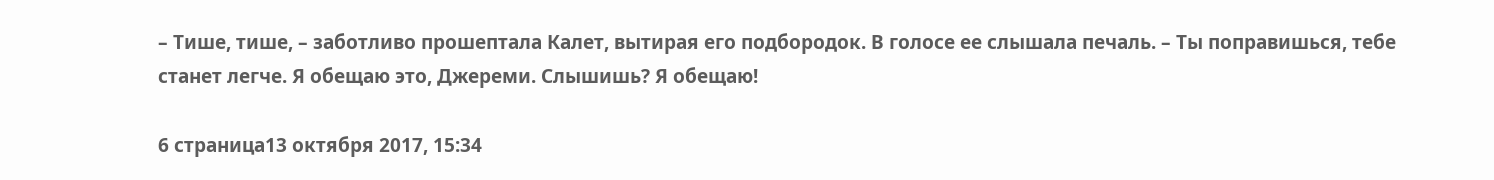– Тише, тише, – заботливо прошептала Калет, вытирая его подбородок. В голосе ее слышала печаль. – Ты поправишься, тебе станет легче. Я обещаю это, Джереми. Слышишь? Я обещаю!

6 страница13 октября 2017, 15:34